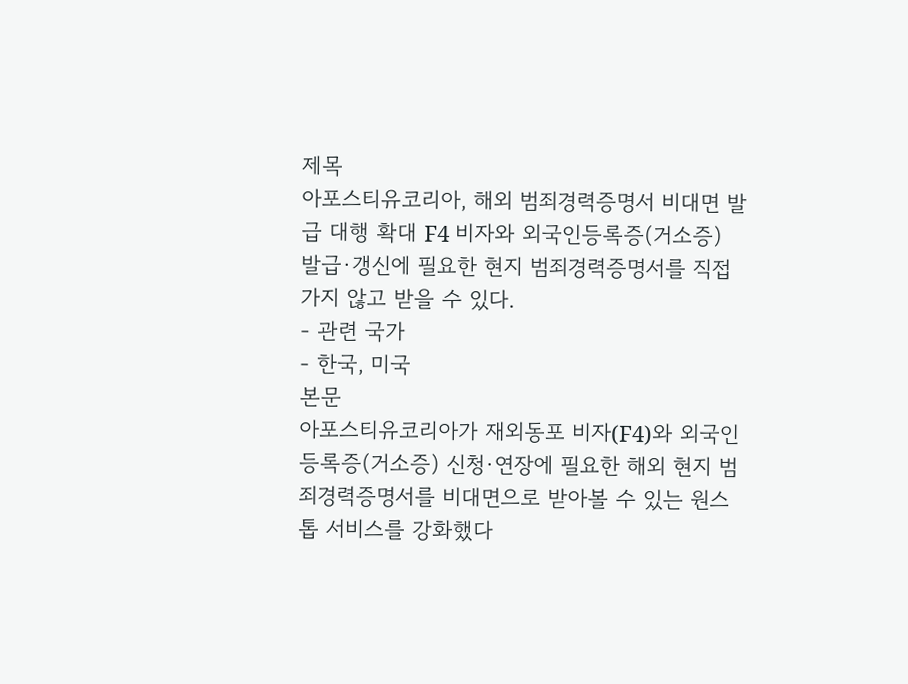제목
아포스티유코리아, 해외 범죄경력증명서 비대면 발급 대행 확대 F4 비자와 외국인등록증(거소증) 발급·갱신에 필요한 현지 범죄경력증명서를 직접 가지 않고 받을 수 있다.
- 관련 국가
- 한국, 미국
본문
아포스티유코리아가 재외동포 비자(F4)와 외국인등록증(거소증) 신청·연장에 필요한 해외 현지 범죄경력증명서를 비대면으로 받아볼 수 있는 원스톱 서비스를 강화했다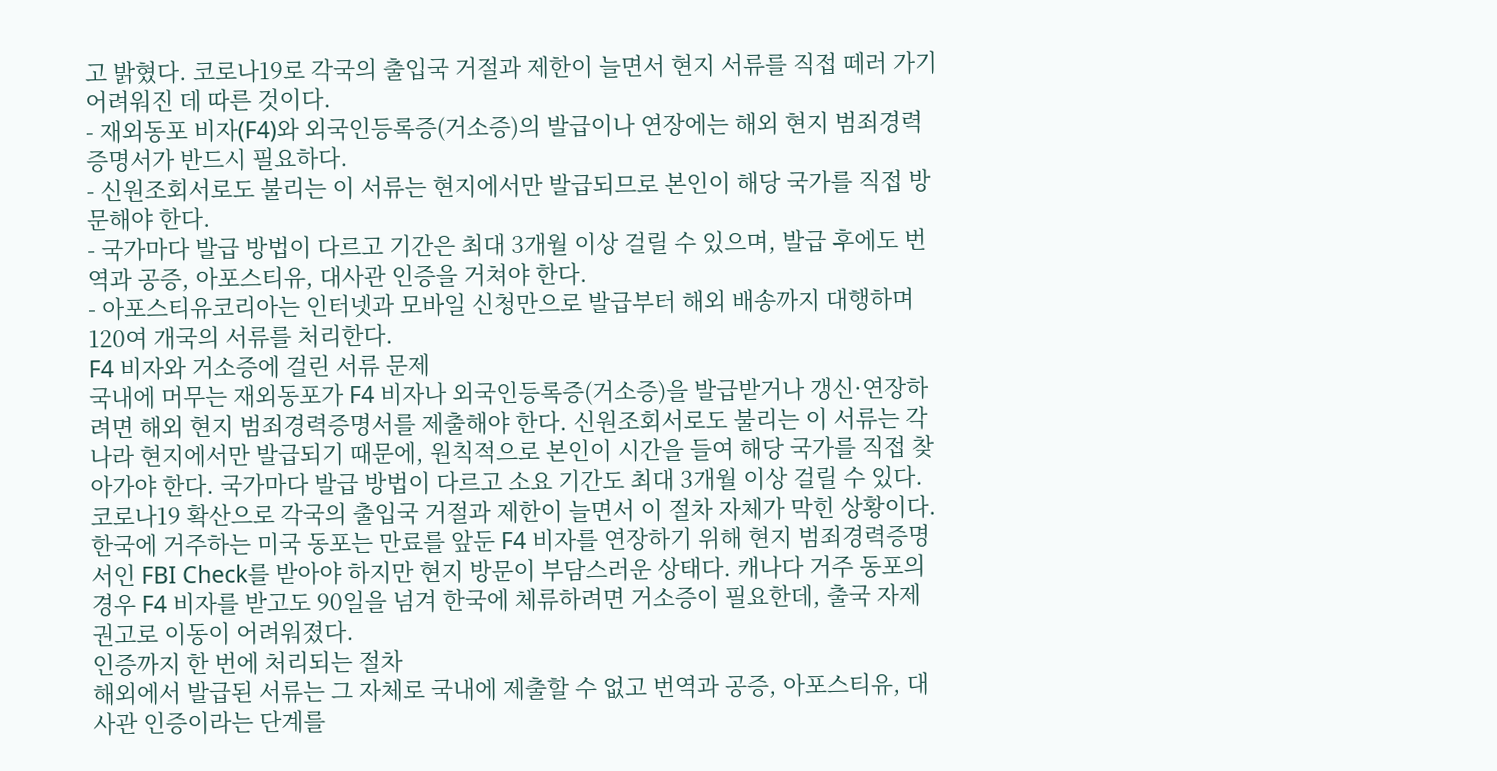고 밝혔다. 코로나19로 각국의 출입국 거절과 제한이 늘면서 현지 서류를 직접 떼러 가기 어려워진 데 따른 것이다.
- 재외동포 비자(F4)와 외국인등록증(거소증)의 발급이나 연장에는 해외 현지 범죄경력증명서가 반드시 필요하다.
- 신원조회서로도 불리는 이 서류는 현지에서만 발급되므로 본인이 해당 국가를 직접 방문해야 한다.
- 국가마다 발급 방법이 다르고 기간은 최대 3개월 이상 걸릴 수 있으며, 발급 후에도 번역과 공증, 아포스티유, 대사관 인증을 거쳐야 한다.
- 아포스티유코리아는 인터넷과 모바일 신청만으로 발급부터 해외 배송까지 대행하며 120여 개국의 서류를 처리한다.
F4 비자와 거소증에 걸린 서류 문제
국내에 머무는 재외동포가 F4 비자나 외국인등록증(거소증)을 발급받거나 갱신·연장하려면 해외 현지 범죄경력증명서를 제출해야 한다. 신원조회서로도 불리는 이 서류는 각 나라 현지에서만 발급되기 때문에, 원칙적으로 본인이 시간을 들여 해당 국가를 직접 찾아가야 한다. 국가마다 발급 방법이 다르고 소요 기간도 최대 3개월 이상 걸릴 수 있다. 코로나19 확산으로 각국의 출입국 거절과 제한이 늘면서 이 절차 자체가 막힌 상황이다. 한국에 거주하는 미국 동포는 만료를 앞둔 F4 비자를 연장하기 위해 현지 범죄경력증명서인 FBI Check를 받아야 하지만 현지 방문이 부담스러운 상태다. 캐나다 거주 동포의 경우 F4 비자를 받고도 90일을 넘겨 한국에 체류하려면 거소증이 필요한데, 출국 자제 권고로 이동이 어려워졌다.
인증까지 한 번에 처리되는 절차
해외에서 발급된 서류는 그 자체로 국내에 제출할 수 없고 번역과 공증, 아포스티유, 대사관 인증이라는 단계를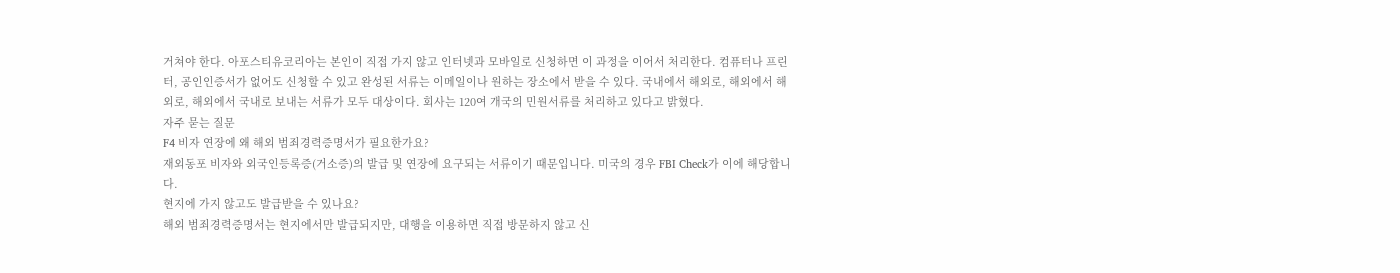거쳐야 한다. 아포스티유코리아는 본인이 직접 가지 않고 인터넷과 모바일로 신청하면 이 과정을 이어서 처리한다. 컴퓨터나 프린터, 공인인증서가 없어도 신청할 수 있고 완성된 서류는 이메일이나 원하는 장소에서 받을 수 있다. 국내에서 해외로, 해외에서 해외로, 해외에서 국내로 보내는 서류가 모두 대상이다. 회사는 120여 개국의 민원서류를 처리하고 있다고 밝혔다.
자주 묻는 질문
F4 비자 연장에 왜 해외 범죄경력증명서가 필요한가요?
재외동포 비자와 외국인등록증(거소증)의 발급 및 연장에 요구되는 서류이기 때문입니다. 미국의 경우 FBI Check가 이에 해당합니다.
현지에 가지 않고도 발급받을 수 있나요?
해외 범죄경력증명서는 현지에서만 발급되지만, 대행을 이용하면 직접 방문하지 않고 신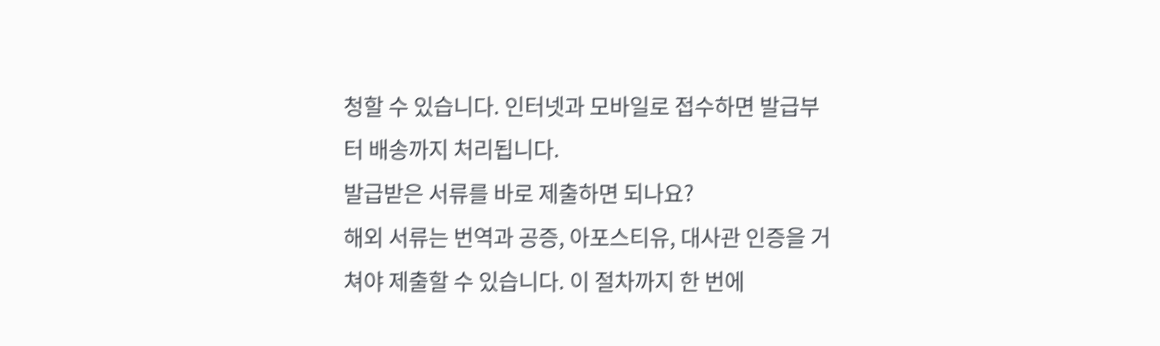청할 수 있습니다. 인터넷과 모바일로 접수하면 발급부터 배송까지 처리됩니다.
발급받은 서류를 바로 제출하면 되나요?
해외 서류는 번역과 공증, 아포스티유, 대사관 인증을 거쳐야 제출할 수 있습니다. 이 절차까지 한 번에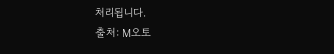처리됩니다.
출처: M오토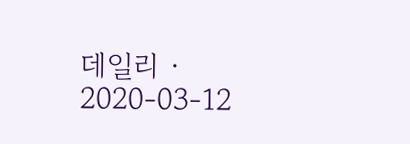데일리 · 2020-03-12